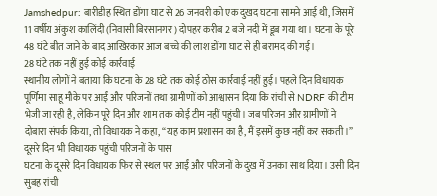Jamshedpur: बारीडीह स्थित डोंगा घाट से 26 जनवरी को एक दुखद घटना सामने आई थी, जिसमें 11 वर्षीय अंकुश कालिंदी (निवासी बिरसानगर) दोपहर करीब 2 बजे नदी में डूब गया था। घटना के पूरे 48 घंटे बीत जाने के बाद आखिरकार आज बच्चे की लाश डोंगा घाट से ही बरामद की गई।
28 घंटे तक नहीं हुई कोई कार्रवाई
स्थानीय लोगों ने बताया कि घटना के 28 घंटे तक कोई ठोस कार्रवाई नहीं हुई। पहले दिन विधायक पूर्णिमा साहू मौके पर आईं और परिजनों तथा ग्रामीणों को आश्वासन दिया कि रांची से NDRF की टीम भेजी जा रही है, लेकिन पूरे दिन और शाम तक कोई टीम नहीं पहुंची। जब परिजन और ग्रामीणों ने दोबारा संपर्क किया, तो विधायक ने कहा, “यह काम प्रशासन का है, मैं इसमें कुछ नहीं कर सकती।”
दूसरे दिन भी विधायक पहुंची परिजनों के पास
घटना के दूसरे दिन विधायक फिर से स्थल पर आईं और परिजनों के दुख में उनका साथ दिया। उसी दिन सुबह रांची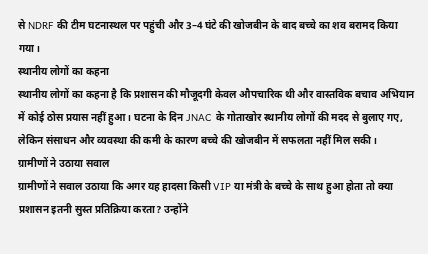से NDRF की टीम घटनास्थल पर पहुंची और 3–4 घंटे की खोजबीन के बाद बच्चे का शव बरामद किया गया।
स्थानीय लोगों का कहना
स्थानीय लोगों का कहना है कि प्रशासन की मौजूदगी केवल औपचारिक थी और वास्तविक बचाव अभियान में कोई ठोस प्रयास नहीं हुआ। घटना के दिन JNAC के गोताखोर स्थानीय लोगों की मदद से बुलाए गए, लेकिन संसाधन और व्यवस्था की कमी के कारण बच्चे की खोजबीन में सफलता नहीं मिल सकी।
ग्रामीणों ने उठाया सवाल
ग्रामीणों ने सवाल उठाया कि अगर यह हादसा किसी VIP या मंत्री के बच्चे के साथ हुआ होता तो क्या प्रशासन इतनी सुस्त प्रतिक्रिया करता? उन्होंने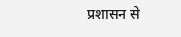प्रशासन से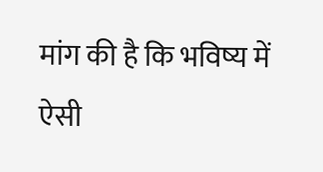मांग की है कि भविष्य में ऐसी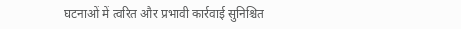घटनाओं में त्वरित और प्रभावी कार्रवाई सुनिश्चित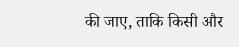की जाए, ताकि किसी और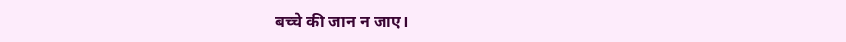बच्चे की जान न जाए।